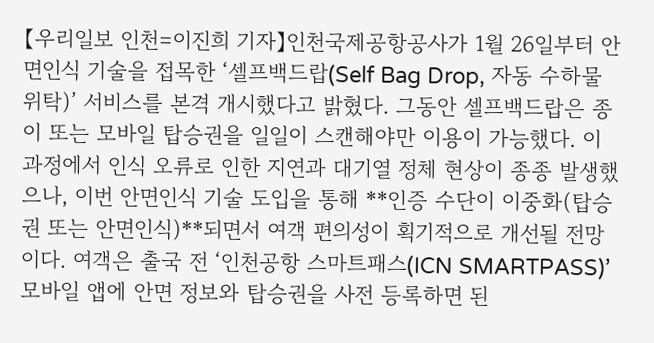【우리일보 인천=이진희 기자】인천국제공항공사가 1월 26일부터 안면인식 기술을 접목한 ‘셀프백드랍(Self Bag Drop, 자동 수하물 위탁)’ 서비스를 본격 개시했다고 밝혔다. 그동안 셀프백드랍은 종이 또는 모바일 탑승권을 일일이 스캔해야만 이용이 가능했다. 이 과정에서 인식 오류로 인한 지연과 대기열 정체 현상이 종종 발생했으나, 이번 안면인식 기술 도입을 통해 **인증 수단이 이중화(탑승권 또는 안면인식)**되면서 여객 편의성이 획기적으로 개선될 전망이다. 여객은 출국 전 ‘인천공항 스마트패스(ICN SMARTPASS)’ 모바일 앱에 안면 정보와 탑승권을 사전 등록하면 된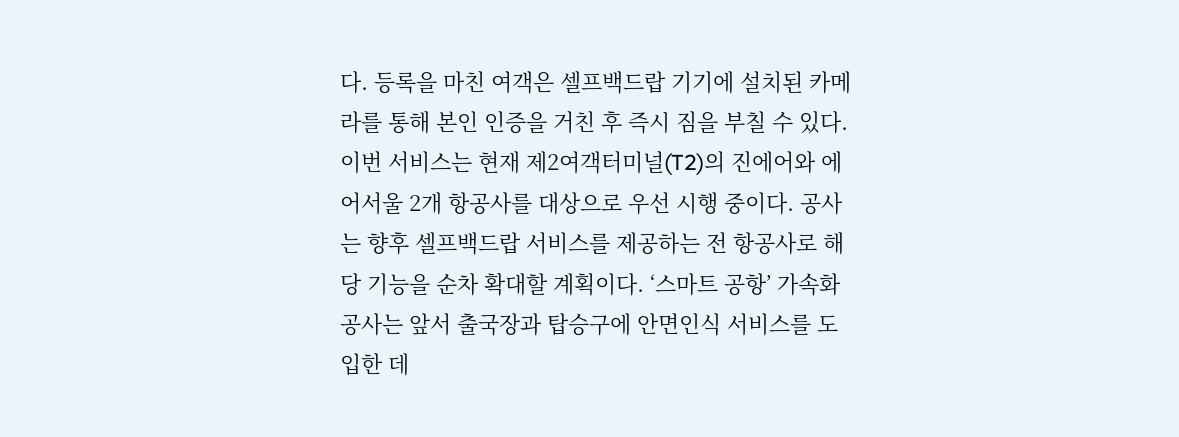다. 등록을 마친 여객은 셀프백드랍 기기에 설치된 카메라를 통해 본인 인증을 거친 후 즉시 짐을 부칠 수 있다. 이번 서비스는 현재 제2여객터미널(T2)의 진에어와 에어서울 2개 항공사를 대상으로 우선 시행 중이다. 공사는 향후 셀프백드랍 서비스를 제공하는 전 항공사로 해당 기능을 순차 확대할 계획이다. ‘스마트 공항’ 가속화 공사는 앞서 출국장과 탑승구에 안면인식 서비스를 도입한 데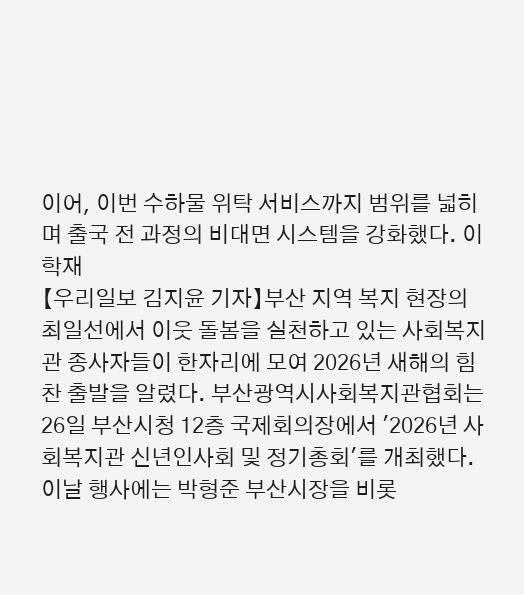이어, 이번 수하물 위탁 서비스까지 범위를 넓히며 출국 전 과정의 비대면 시스템을 강화했다. 이학재
【우리일보 김지윤 기자】부산 지역 복지 현장의 최일선에서 이웃 돌봄을 실천하고 있는 사회복지관 종사자들이 한자리에 모여 2026년 새해의 힘찬 출발을 알렸다. 부산광역시사회복지관협회는 26일 부산시청 12층 국제회의장에서 '2026년 사회복지관 신년인사회 및 정기총회'를 개최했다. 이날 행사에는 박형준 부산시장을 비롯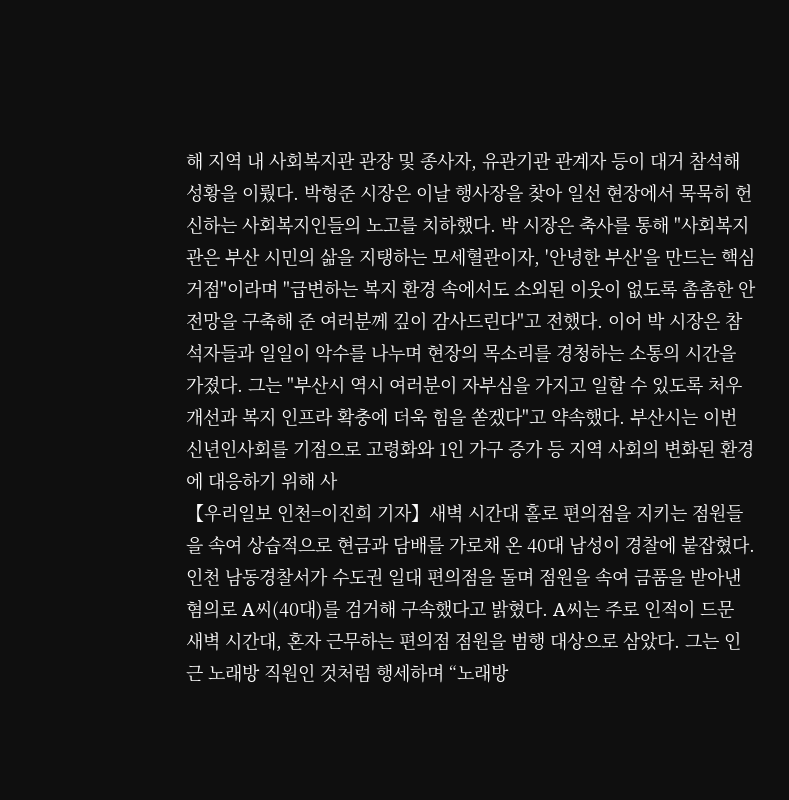해 지역 내 사회복지관 관장 및 종사자, 유관기관 관계자 등이 대거 참석해 성황을 이뤘다. 박형준 시장은 이날 행사장을 찾아 일선 현장에서 묵묵히 헌신하는 사회복지인들의 노고를 치하했다. 박 시장은 축사를 통해 "사회복지관은 부산 시민의 삶을 지탱하는 모세혈관이자, '안녕한 부산'을 만드는 핵심 거점"이라며 "급변하는 복지 환경 속에서도 소외된 이웃이 없도록 촘촘한 안전망을 구축해 준 여러분께 깊이 감사드린다"고 전했다. 이어 박 시장은 참석자들과 일일이 악수를 나누며 현장의 목소리를 경청하는 소통의 시간을 가졌다. 그는 "부산시 역시 여러분이 자부심을 가지고 일할 수 있도록 처우 개선과 복지 인프라 확충에 더욱 힘을 쏟겠다"고 약속했다. 부산시는 이번 신년인사회를 기점으로 고령화와 1인 가구 증가 등 지역 사회의 변화된 환경에 대응하기 위해 사
【우리일보 인천=이진희 기자】새벽 시간대 홀로 편의점을 지키는 점원들을 속여 상습적으로 현금과 담배를 가로채 온 40대 남성이 경찰에 붙잡혔다. 인천 남동경찰서가 수도권 일대 편의점을 돌며 점원을 속여 금품을 받아낸 혐의로 A씨(40대)를 검거해 구속했다고 밝혔다. A씨는 주로 인적이 드문 새벽 시간대, 혼자 근무하는 편의점 점원을 범행 대상으로 삼았다. 그는 인근 노래방 직원인 것처럼 행세하며 “노래방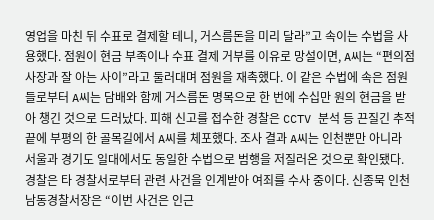영업을 마친 뒤 수표로 결제할 테니, 거스름돈을 미리 달라”고 속이는 수법을 사용했다. 점원이 현금 부족이나 수표 결제 거부를 이유로 망설이면, A씨는 “편의점 사장과 잘 아는 사이”라고 둘러대며 점원을 재촉했다. 이 같은 수법에 속은 점원들로부터 A씨는 담배와 함께 거스름돈 명목으로 한 번에 수십만 원의 현금을 받아 챙긴 것으로 드러났다. 피해 신고를 접수한 경찰은 CCTV 분석 등 끈질긴 추적 끝에 부평의 한 골목길에서 A씨를 체포했다. 조사 결과 A씨는 인천뿐만 아니라 서울과 경기도 일대에서도 동일한 수법으로 범행을 저질러온 것으로 확인됐다. 경찰은 타 경찰서로부터 관련 사건을 인계받아 여죄를 수사 중이다. 신종묵 인천 남동경찰서장은 “이번 사건은 인근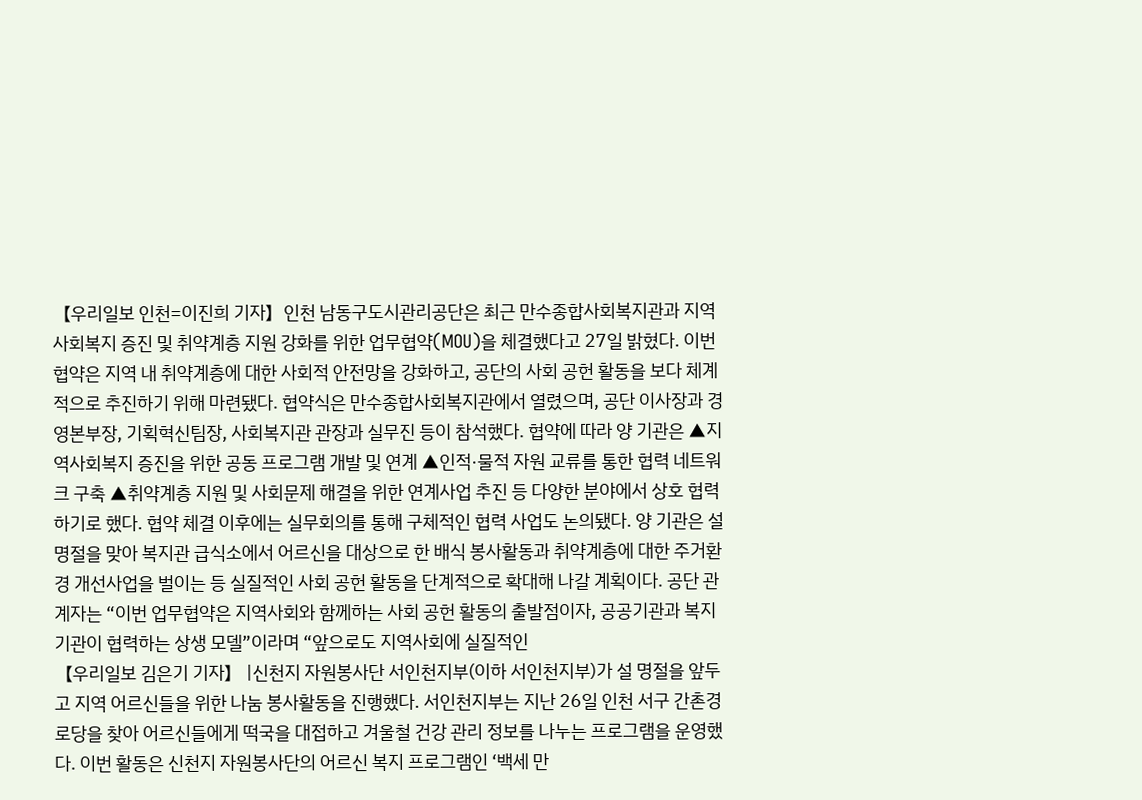【우리일보 인천=이진희 기자】인천 남동구도시관리공단은 최근 만수종합사회복지관과 지역사회복지 증진 및 취약계층 지원 강화를 위한 업무협약(MOU)을 체결했다고 27일 밝혔다. 이번 협약은 지역 내 취약계층에 대한 사회적 안전망을 강화하고, 공단의 사회 공헌 활동을 보다 체계적으로 추진하기 위해 마련됐다. 협약식은 만수종합사회복지관에서 열렸으며, 공단 이사장과 경영본부장, 기획혁신팀장, 사회복지관 관장과 실무진 등이 참석했다. 협약에 따라 양 기관은 ▲지역사회복지 증진을 위한 공동 프로그램 개발 및 연계 ▲인적·물적 자원 교류를 통한 협력 네트워크 구축 ▲취약계층 지원 및 사회문제 해결을 위한 연계사업 추진 등 다양한 분야에서 상호 협력하기로 했다. 협약 체결 이후에는 실무회의를 통해 구체적인 협력 사업도 논의됐다. 양 기관은 설 명절을 맞아 복지관 급식소에서 어르신을 대상으로 한 배식 봉사활동과 취약계층에 대한 주거환경 개선사업을 벌이는 등 실질적인 사회 공헌 활동을 단계적으로 확대해 나갈 계획이다. 공단 관계자는 “이번 업무협약은 지역사회와 함께하는 사회 공헌 활동의 출발점이자, 공공기관과 복지 기관이 협력하는 상생 모델”이라며 “앞으로도 지역사회에 실질적인
【우리일보 김은기 기자】 |신천지 자원봉사단 서인천지부(이하 서인천지부)가 설 명절을 앞두고 지역 어르신들을 위한 나눔 봉사활동을 진행했다. 서인천지부는 지난 26일 인천 서구 간촌경로당을 찾아 어르신들에게 떡국을 대접하고 겨울철 건강 관리 정보를 나누는 프로그램을 운영했다. 이번 활동은 신천지 자원봉사단의 어르신 복지 프로그램인 ‘백세 만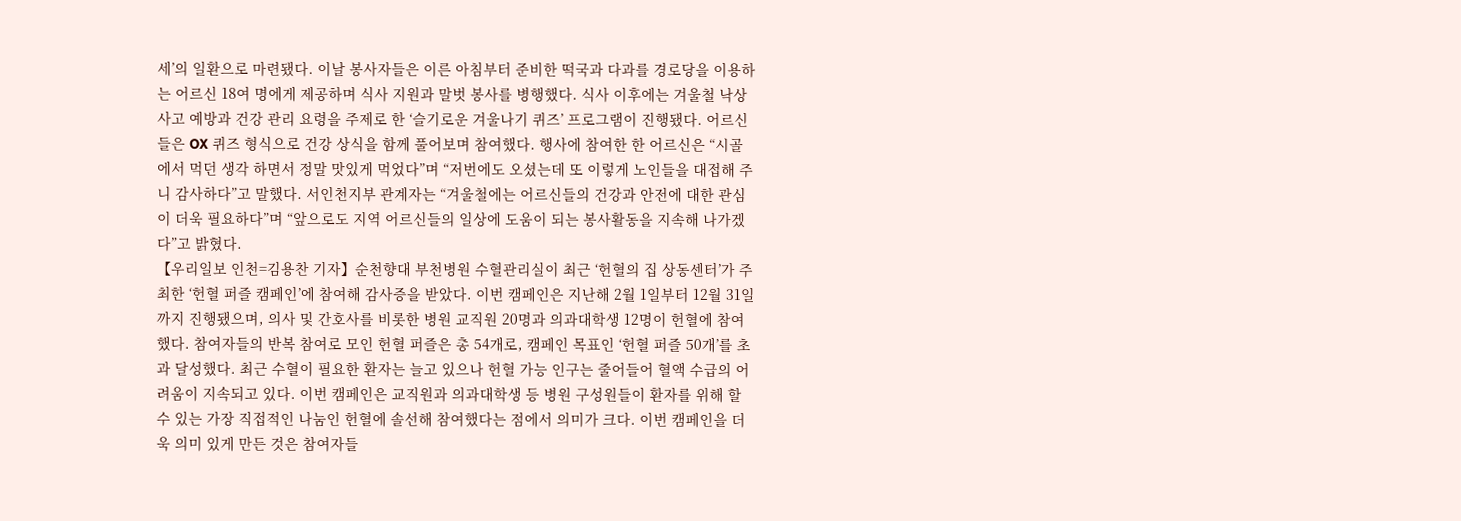세’의 일환으로 마련됐다. 이날 봉사자들은 이른 아침부터 준비한 떡국과 다과를 경로당을 이용하는 어르신 18여 명에게 제공하며 식사 지원과 말벗 봉사를 병행했다. 식사 이후에는 겨울철 낙상 사고 예방과 건강 관리 요령을 주제로 한 ‘슬기로운 겨울나기 퀴즈’ 프로그램이 진행됐다. 어르신들은 OX 퀴즈 형식으로 건강 상식을 함께 풀어보며 참여했다. 행사에 참여한 한 어르신은 “시골에서 먹던 생각 하면서 정말 맛있게 먹었다”며 “저번에도 오셨는데 또 이렇게 노인들을 대접해 주니 감사하다”고 말했다. 서인천지부 관계자는 “겨울철에는 어르신들의 건강과 안전에 대한 관심이 더욱 필요하다”며 “앞으로도 지역 어르신들의 일상에 도움이 되는 봉사활동을 지속해 나가겠다”고 밝혔다.
【우리일보 인천=김용찬 기자】순천향대 부천병원 수혈관리실이 최근 ‘헌혈의 집 상동센터’가 주최한 ‘헌혈 퍼즐 캠페인’에 참여해 감사증을 받았다. 이번 캠페인은 지난해 2월 1일부터 12월 31일까지 진행됐으며, 의사 및 간호사를 비롯한 병원 교직원 20명과 의과대학생 12명이 헌혈에 참여했다. 참여자들의 반복 참여로 모인 헌혈 퍼즐은 총 54개로, 캠페인 목표인 ‘헌혈 퍼즐 50개’를 초과 달성했다. 최근 수혈이 필요한 환자는 늘고 있으나 헌혈 가능 인구는 줄어들어 혈액 수급의 어려움이 지속되고 있다. 이번 캠페인은 교직원과 의과대학생 등 병원 구성원들이 환자를 위해 할 수 있는 가장 직접적인 나눔인 헌혈에 솔선해 참여했다는 점에서 의미가 크다. 이번 캠페인을 더욱 의미 있게 만든 것은 참여자들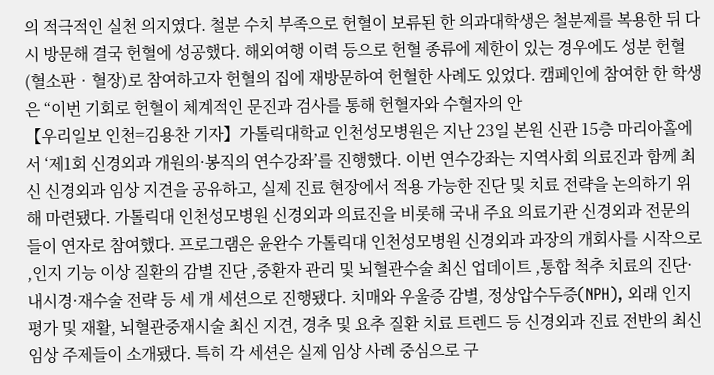의 적극적인 실천 의지였다. 철분 수치 부족으로 헌혈이 보류된 한 의과대학생은 철분제를 복용한 뒤 다시 방문해 결국 헌혈에 성공했다. 해외여행 이력 등으로 헌혈 종류에 제한이 있는 경우에도 성분 헌혈(혈소판‧혈장)로 참여하고자 헌혈의 집에 재방문하여 헌혈한 사례도 있었다. 캠페인에 참여한 한 학생은 “이번 기회로 헌혈이 체계적인 문진과 검사를 통해 헌혈자와 수혈자의 안
【우리일보 인천=김용찬 기자】가톨릭대학교 인천성모병원은 지난 23일 본원 신관 15층 마리아홀에서 ‘제1회 신경외과 개원의·봉직의 연수강좌’를 진행했다. 이번 연수강좌는 지역사회 의료진과 함께 최신 신경외과 임상 지견을 공유하고, 실제 진료 현장에서 적용 가능한 진단 및 치료 전략을 논의하기 위해 마련됐다. 가톨릭대 인천성모병원 신경외과 의료진을 비롯해 국내 주요 의료기관 신경외과 전문의들이 연자로 참여했다. 프로그램은 윤완수 가톨릭대 인천성모병원 신경외과 과장의 개회사를 시작으로 ,인지 기능 이상 질환의 감별 진단 ,중환자 관리 및 뇌혈관수술 최신 업데이트 ,통합 척추 치료의 진단·내시경·재수술 전략 등 세 개 세션으로 진행됐다. 치매와 우울증 감별, 정상압수두증(NPH), 외래 인지 평가 및 재활, 뇌혈관중재시술 최신 지견, 경추 및 요추 질환 치료 트렌드 등 신경외과 진료 전반의 최신 임상 주제들이 소개됐다. 특히 각 세션은 실제 임상 사례 중심으로 구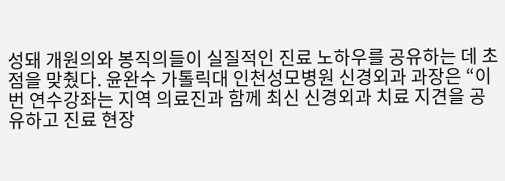성돼 개원의와 봉직의들이 실질적인 진료 노하우를 공유하는 데 초점을 맞췄다. 윤완수 가톨릭대 인천성모병원 신경외과 과장은 “이번 연수강좌는 지역 의료진과 함께 최신 신경외과 치료 지견을 공유하고 진료 현장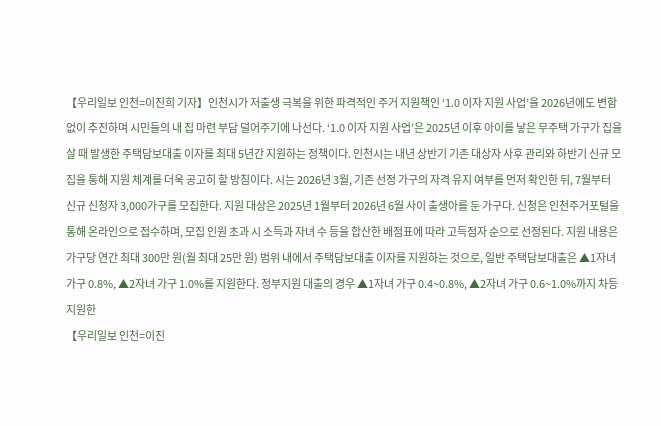【우리일보 인천=이진희 기자】인천시가 저출생 극복을 위한 파격적인 주거 지원책인 ‘1.0 이자 지원 사업’을 2026년에도 변함없이 추진하며 시민들의 내 집 마련 부담 덜어주기에 나선다. ‘1.0 이자 지원 사업’은 2025년 이후 아이를 낳은 무주택 가구가 집을 살 때 발생한 주택담보대출 이자를 최대 5년간 지원하는 정책이다. 인천시는 내년 상반기 기존 대상자 사후 관리와 하반기 신규 모집을 통해 지원 체계를 더욱 공고히 할 방침이다. 시는 2026년 3월, 기존 선정 가구의 자격 유지 여부를 먼저 확인한 뒤, 7월부터 신규 신청자 3,000가구를 모집한다. 지원 대상은 2025년 1월부터 2026년 6월 사이 출생아를 둔 가구다. 신청은 인천주거포털을 통해 온라인으로 접수하며, 모집 인원 초과 시 소득과 자녀 수 등을 합산한 배점표에 따라 고득점자 순으로 선정된다. 지원 내용은 가구당 연간 최대 300만 원(월 최대 25만 원) 범위 내에서 주택담보대출 이자를 지원하는 것으로, 일반 주택담보대출은 ▲1자녀 가구 0.8%, ▲2자녀 가구 1.0%를 지원한다. 정부지원 대출의 경우 ▲1자녀 가구 0.4~0.8%, ▲2자녀 가구 0.6~1.0%까지 차등 지원한
【우리일보 인천=이진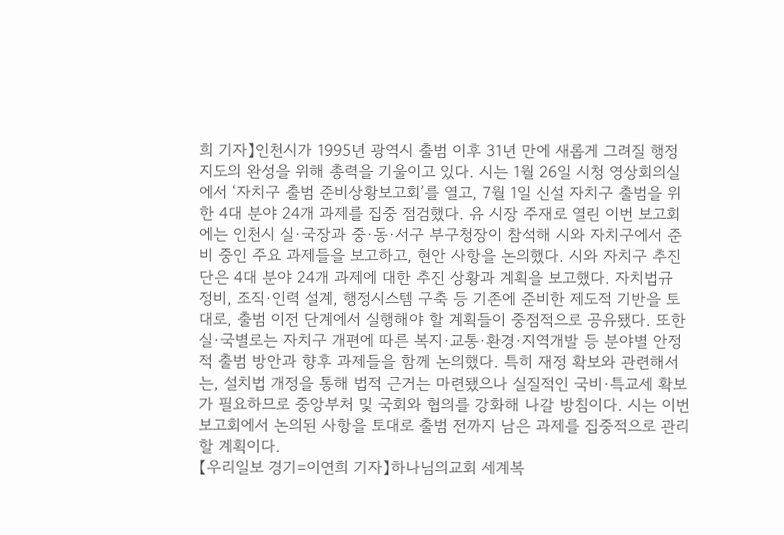희 기자】인천시가 1995년 광역시 출범 이후 31년 만에 새롭게 그려질 행정지도의 완성을 위해 총력을 기울이고 있다. 시는 1월 26일 시청 영상회의실에서 ‘자치구 출범 준비상황보고회’를 열고, 7월 1일 신설 자치구 출범을 위한 4대 분야 24개 과제를 집중 점검했다. 유 시장 주재로 열린 이번 보고회에는 인천시 실·국장과 중·동·서구 부구청장이 참석해 시와 자치구에서 준비 중인 주요 과제들을 보고하고, 현안 사항을 논의했다. 시와 자치구 추진단은 4대 분야 24개 과제에 대한 추진 상황과 계획을 보고했다. 자치법규 정비, 조직·인력 설계, 행정시스템 구축 등 기존에 준비한 제도적 기반을 토대로, 출범 이전 단계에서 실행해야 할 계획들이 중점적으로 공유됐다. 또한 실·국별로는 자치구 개편에 따른 복지·교통·환경·지역개발 등 분야별 안정적 출범 방안과 향후 과제들을 함께 논의했다. 특히 재정 확보와 관련해서는, 설치법 개정을 통해 법적 근거는 마련됐으나 실질적인 국비·특교세 확보가 필요하므로 중앙부처 및 국회와 협의를 강화해 나갈 방침이다. 시는 이번 보고회에서 논의된 사항을 토대로 출범 전까지 남은 과제를 집중적으로 관리할 계획이다.
【우리일보 경기=이연희 기자】하나님의교회 세계복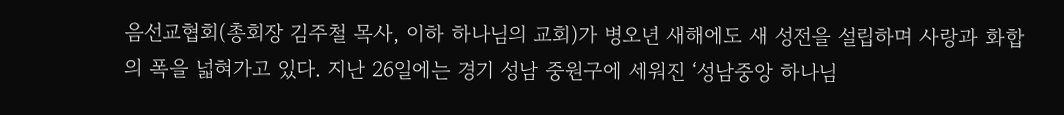음선교협회(총회장 김주철 목사, 이하 하나님의 교회)가 병오년 새해에도 새 성전을 설립하며 사랑과 화합의 폭을 넓혀가고 있다. 지난 26일에는 경기 성남 중원구에 세워진 ‘성남중앙 하나님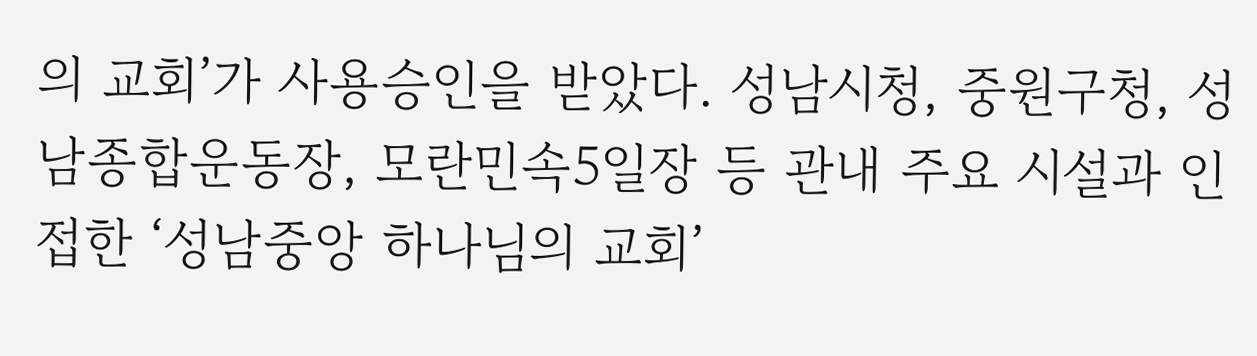의 교회’가 사용승인을 받았다. 성남시청, 중원구청, 성남종합운동장, 모란민속5일장 등 관내 주요 시설과 인접한 ‘성남중앙 하나님의 교회’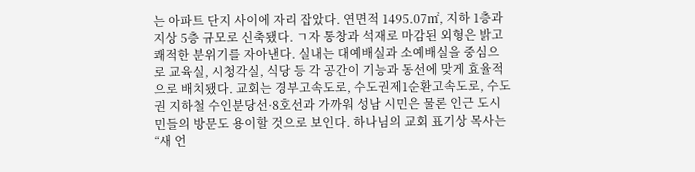는 아파트 단지 사이에 자리 잡았다. 연면적 1495.07㎡, 지하 1층과 지상 5층 규모로 신축됐다. ㄱ자 통창과 석재로 마감된 외형은 밝고 쾌적한 분위기를 자아낸다. 실내는 대예배실과 소예배실을 중심으로 교육실, 시청각실, 식당 등 각 공간이 기능과 동선에 맞게 효율적으로 배치됐다. 교회는 경부고속도로, 수도권제1순환고속도로, 수도권 지하철 수인분당선·8호선과 가까워 성남 시민은 물론 인근 도시민들의 방문도 용이할 것으로 보인다. 하나님의 교회 표기상 목사는 “새 언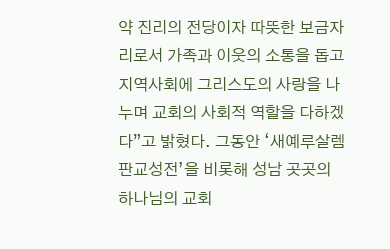약 진리의 전당이자 따뜻한 보금자리로서 가족과 이웃의 소통을 돕고 지역사회에 그리스도의 사랑을 나누며 교회의 사회적 역할을 다하겠다”고 밝혔다. 그동안 ‘새예루살렘 판교성전’을 비롯해 성남 곳곳의 하나님의 교회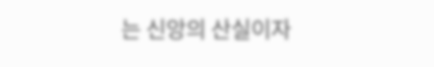는 신앙의 산실이자